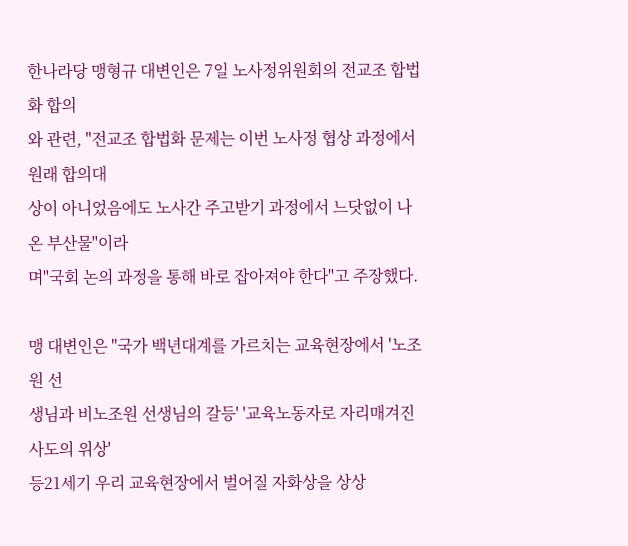한나라당 맹형규 대변인은 7일 노사정위원회의 전교조 합법화 합의
와 관련, "전교조 합법화 문제는 이번 노사정 협상 과정에서 원래 합의대
상이 아니었음에도 노사간 주고받기 과정에서 느닷없이 나온 부산물"이라
며"국회 논의 과정을 통해 바로 잡아져야 한다"고 주장했다.

맹 대변인은 "국가 백년대계를 가르치는 교육현장에서 '노조원 선
생님과 비노조원 선생님의 갈등' '교육노동자로 자리매겨진 사도의 위상'
등21세기 우리 교육현장에서 벌어질 자화상을 상상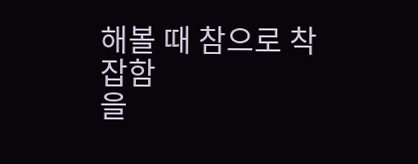해볼 때 참으로 착잡함
을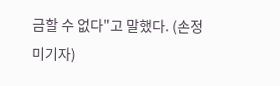금할 수 없다"고 말했다. (손정미기자)